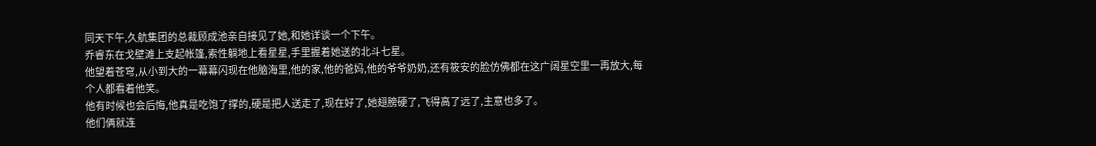同天下午,久航集团的总裁顾成池亲自接见了她,和她详谈一个下午。
乔睿东在戈壁滩上支起帐篷,索性躺地上看星星,手里握着她送的北斗七星。
他望着苍穹,从小到大的一幕幕闪现在他脑海里,他的家,他的爸妈,他的爷爷奶奶,还有筱安的脸仿佛都在这广阔星空里一再放大,每个人都看着他笑。
他有时候也会后悔,他真是吃饱了撑的,硬是把人送走了,现在好了,她翅膀硬了,飞得高了远了,主意也多了。
他们俩就连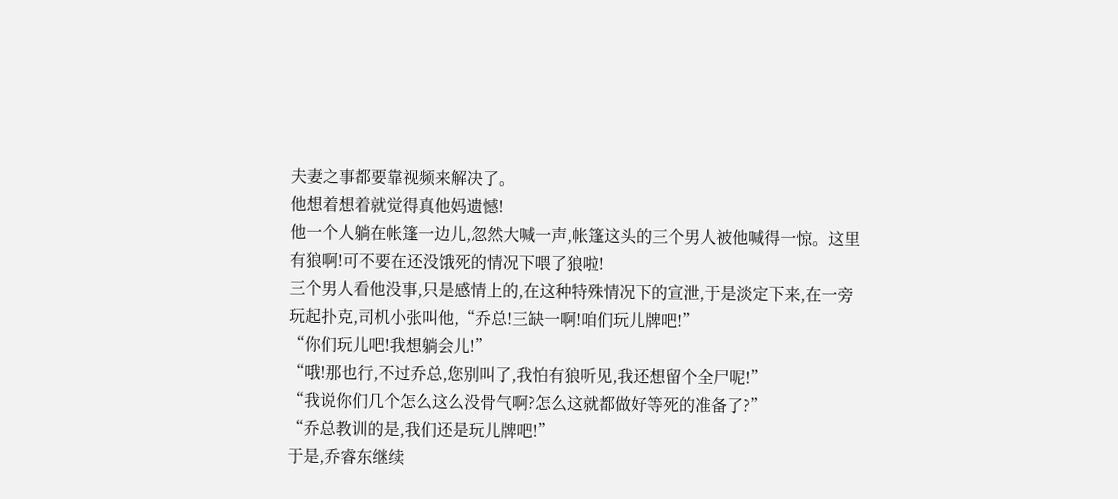夫妻之事都要靠视频来解决了。
他想着想着就觉得真他妈遗憾!
他一个人躺在帐篷一边儿,忽然大喊一声,帐篷这头的三个男人被他喊得一惊。这里有狼啊!可不要在还没饿死的情况下喂了狼啦!
三个男人看他没事,只是感情上的,在这种特殊情况下的宣泄,于是淡定下来,在一旁玩起扑克,司机小张叫他,“乔总!三缺一啊!咱们玩儿牌吧!”
“你们玩儿吧!我想躺会儿!”
“哦!那也行,不过乔总,您别叫了,我怕有狼听见,我还想留个全尸呢!”
“我说你们几个怎么这么没骨气啊?怎么这就都做好等死的准备了?”
“乔总教训的是,我们还是玩儿牌吧!”
于是,乔睿东继续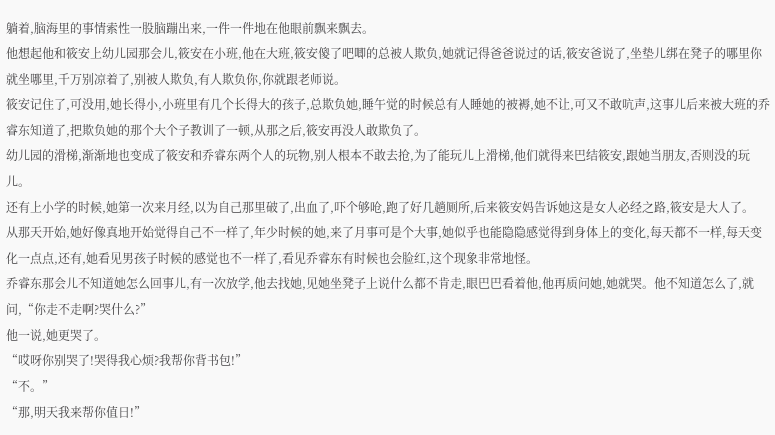躺着,脑海里的事情索性一股脑蹦出来,一件一件地在他眼前飘来飘去。
他想起他和筱安上幼儿园那会儿,筱安在小班,他在大班,筱安傻了吧唧的总被人欺负,她就记得爸爸说过的话,筱安爸说了,坐垫儿绑在凳子的哪里你就坐哪里,千万别凉着了,别被人欺负,有人欺负你,你就跟老师说。
筱安记住了,可没用,她长得小,小班里有几个长得大的孩子,总欺负她,睡午觉的时候总有人睡她的被褥,她不让,可又不敢吭声,这事儿后来被大班的乔睿东知道了,把欺负她的那个大个子教训了一顿,从那之后,筱安再没人敢欺负了。
幼儿园的滑梯,渐渐地也变成了筱安和乔睿东两个人的玩物,别人根本不敢去抢,为了能玩儿上滑梯,他们就得来巴结筱安,跟她当朋友,否则没的玩儿。
还有上小学的时候,她第一次来月经,以为自己那里破了,出血了,吓个够呛,跑了好几趟厕所,后来筱安妈告诉她这是女人必经之路,筱安是大人了。
从那天开始,她好像真地开始觉得自己不一样了,年少时候的她,来了月事可是个大事,她似乎也能隐隐感觉得到身体上的变化,每天都不一样,每天变化一点点,还有,她看见男孩子时候的感觉也不一样了,看见乔睿东有时候也会脸红,这个现象非常地怪。
乔睿东那会儿不知道她怎么回事儿,有一次放学,他去找她,见她坐凳子上说什么都不肯走,眼巴巴看着他,他再质问她,她就哭。他不知道怎么了,就问,“你走不走啊?哭什么?”
他一说,她更哭了。
“哎呀你别哭了!哭得我心烦?我帮你背书包!”
“不。”
“那,明天我来帮你值日!”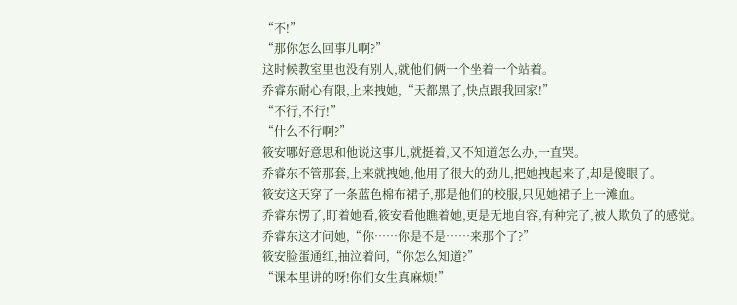“不!”
“那你怎么回事儿啊?”
这时候教室里也没有别人,就他们俩一个坐着一个站着。
乔睿东耐心有限,上来拽她,“天都黑了,快点跟我回家!”
“不行,不行!”
“什么不行啊?”
筱安哪好意思和他说这事儿,就挺着,又不知道怎么办,一直哭。
乔睿东不管那套,上来就拽她,他用了很大的劲儿,把她拽起来了,却是傻眼了。
筱安这天穿了一条蓝色棉布裙子,那是他们的校服,只见她裙子上一滩血。
乔睿东愣了,盯着她看,筱安看他瞧着她,更是无地自容,有种完了,被人欺负了的感觉。
乔睿东这才问她,“你……你是不是……来那个了?”
筱安脸蛋通红,抽泣着问,“你怎么知道?”
“课本里讲的呀!你们女生真麻烦!”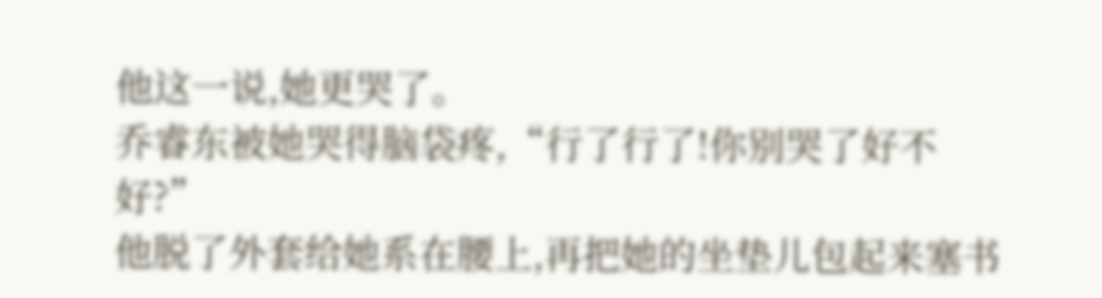他这一说,她更哭了。
乔睿东被她哭得脑袋疼,“行了行了!你别哭了好不好?”
他脱了外套给她系在腰上,再把她的坐垫儿包起来塞书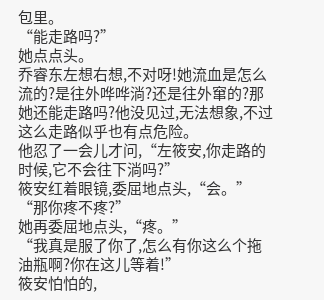包里。
“能走路吗?”
她点点头。
乔睿东左想右想,不对呀!她流血是怎么流的?是往外哗哗淌?还是往外窜的?那她还能走路吗?他没见过,无法想象,不过这么走路似乎也有点危险。
他忍了一会儿才问,“左筱安,你走路的时候,它不会往下淌吗?”
筱安红着眼镜,委屈地点头,“会。”
“那你疼不疼?”
她再委屈地点头,“疼。”
“我真是服了你了,怎么有你这么个拖油瓶啊?你在这儿等着!”
筱安怕怕的,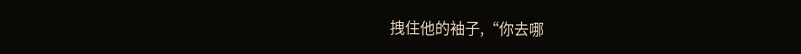拽住他的袖子,“你去哪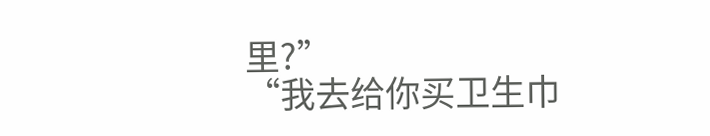里?”
“我去给你买卫生巾